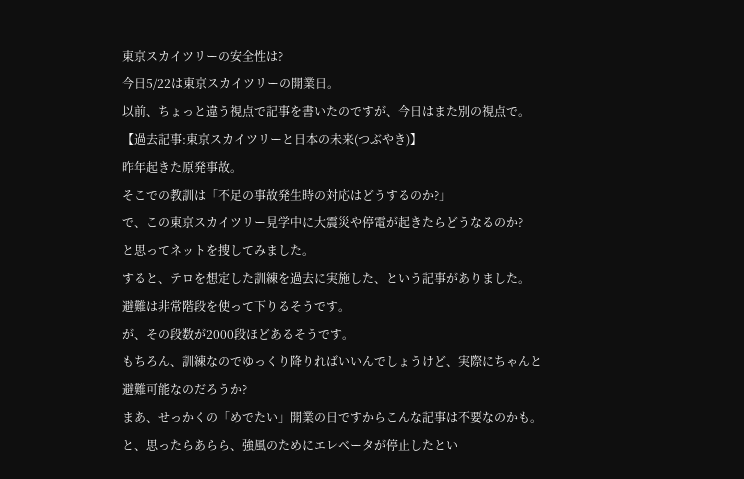東京スカイツリーの安全性は?
今日5/22は東京スカイツリーの開業日。
以前、ちょっと違う視点で記事を書いたのですが、今日はまた別の視点で。
【過去記事:東京スカイツリーと日本の未来(つぶやき)】
昨年起きた原発事故。
そこでの教訓は「不足の事故発生時の対応はどうするのか?」
で、この東京スカイツリー見学中に大震災や停電が起きたらどうなるのか?
と思ってネットを捜してみました。
すると、テロを想定した訓練を過去に実施した、という記事がありました。
避難は非常階段を使って下りるそうです。
が、その段数が2000段ほどあるそうです。
もちろん、訓練なのでゆっくり降りればいいんでしょうけど、実際にちゃんと
避難可能なのだろうか?
まあ、せっかくの「めでたい」開業の日ですからこんな記事は不要なのかも。
と、思ったらあらら、強風のためにエレベータが停止したとい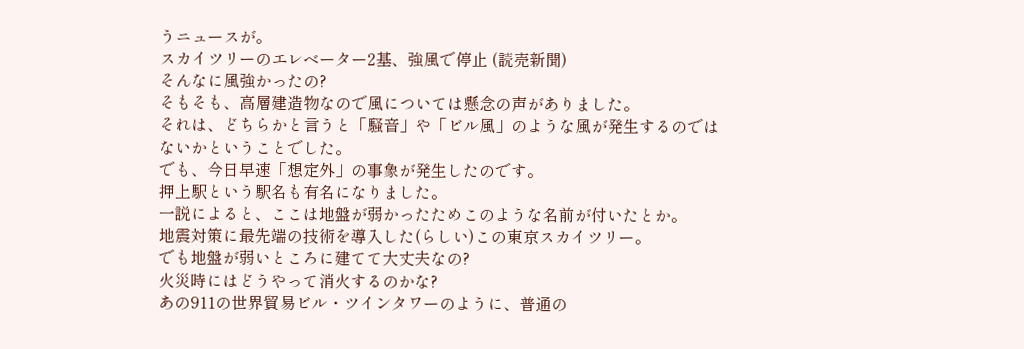うニュースが。
スカイツリーのエレベーター2基、強風で停止 (読売新聞)
そんなに風強かったの?
そもそも、高層建造物なので風については懸念の声がありました。
それは、どちらかと言うと「騒音」や「ビル風」のような風が発生するのでは
ないかということでした。
でも、今日早速「想定外」の事象が発生したのです。
押上駅という駅名も有名になりました。
一説によると、ここは地盤が弱かったためこのような名前が付いたとか。
地震対策に最先端の技術を導入した(らしい)この東京スカイツリー。
でも地盤が弱いところに建てて大丈夫なの?
火災時にはどうやって消火するのかな?
あの911の世界貿易ビル・ツインタワーのように、普通の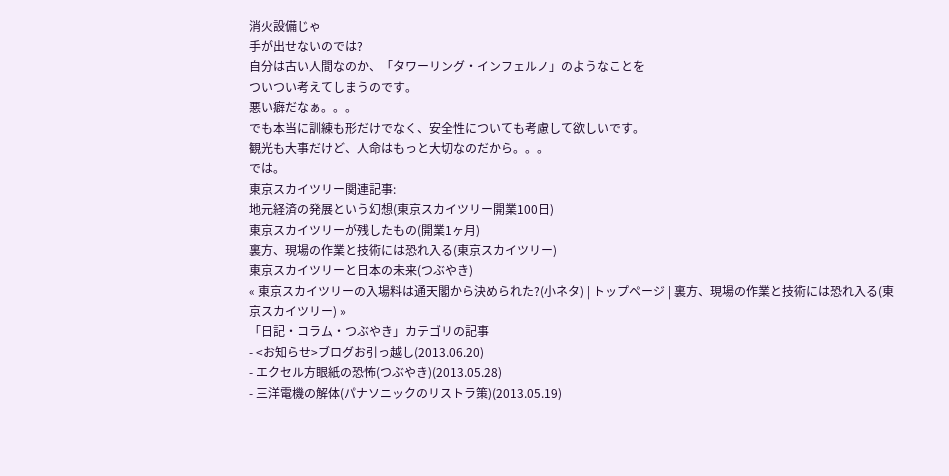消火設備じゃ
手が出せないのでは?
自分は古い人間なのか、「タワーリング・インフェルノ」のようなことを
ついつい考えてしまうのです。
悪い癖だなぁ。。。
でも本当に訓練も形だけでなく、安全性についても考慮して欲しいです。
観光も大事だけど、人命はもっと大切なのだから。。。
では。
東京スカイツリー関連記事:
地元経済の発展という幻想(東京スカイツリー開業100日)
東京スカイツリーが残したもの(開業1ヶ月)
裏方、現場の作業と技術には恐れ入る(東京スカイツリー)
東京スカイツリーと日本の未来(つぶやき)
« 東京スカイツリーの入場料は通天閣から決められた?(小ネタ) | トップページ | 裏方、現場の作業と技術には恐れ入る(東京スカイツリー) »
「日記・コラム・つぶやき」カテゴリの記事
- <お知らせ>ブログお引っ越し(2013.06.20)
- エクセル方眼紙の恐怖(つぶやき)(2013.05.28)
- 三洋電機の解体(パナソニックのリストラ策)(2013.05.19)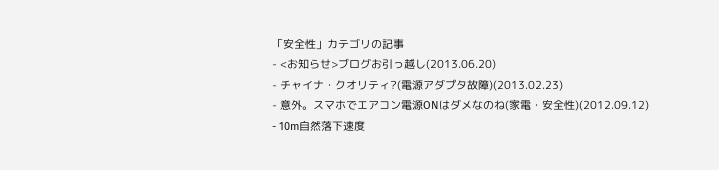「安全性」カテゴリの記事
- <お知らせ>ブログお引っ越し(2013.06.20)
- チャイナ・クオリティ?(電源アダプタ故障)(2013.02.23)
- 意外。スマホでエアコン電源ONはダメなのね(家電・安全性)(2012.09.12)
- 10m自然落下速度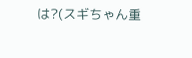は?(スギちゃん重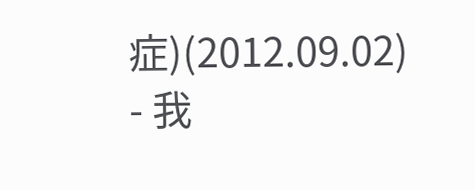症)(2012.09.02)
- 我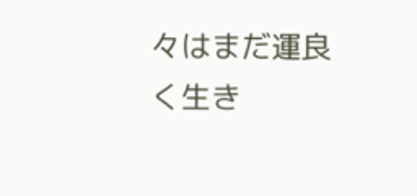々はまだ運良く生き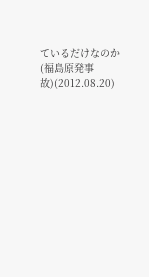ているだけなのか(福島原発事故)(2012.08.20)